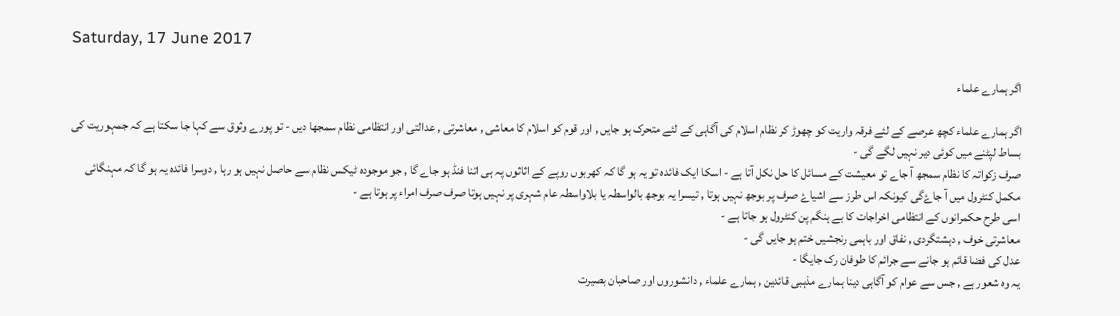Saturday, 17 June 2017

اگر ہمارے علماء

اگر ہمارے علماء کچھ عرصے کے لئے فرقہ واریت کو چھوڑ کر نظام اسلام کی آگاہی کے لئے متحرک ہو جایں , اور قوم کو اسلام کا معاشی , معاشرتی , عدالتی اور انتظامی نظام سمجھا دیں - تو پورے وثوق سے کہا جا سکتا ہے کہ جمہوریت کی بساط لپٹنے میں کوئی دیر نہیں لگے گی -
صرف زکواتہ کا نظام سمجھ آ جاے تو معیشت کے مسائل کا حل نکل آتا ہے - اسکا ایک فائدہ تو یہ ہو گا کہ کھربوں روپے کے اثاثوں پہ ہی اتنا فنڈ ہو جاے گا , جو موجودہ ٹیکس نظام سے حاصل نہیں ہو رہا , دوسرا فائدہ یہ ہو گا کہ مہنگائی مکمل کنٹرول میں آ جاۓگی کیونکہ اس طرز سے اشیاۓ صرف پر بوجھ نہیں ہوتا , تیسرا یہ بوجھ بالواسطہ یا بلاواسطہ عام شہری پر نہیں ہوتا صرف صرف امراء پر ہوتا ہے -
اسی طرح حکمرانوں کے انتظامی اخراجات کا بے ہنگم پن کنٹرول ہو جاتا ہے -
معاشرتی خوف , دہشتگردی , نفاق اور باہمی رنجشیں ختم ہو جایں گی -
عدل کی فضا قائم ہو جانے سے جرائم کا طوفان رک جایگا -
یہ وہ شعور ہے , جس سے عوام کو آگاہی دینا ہمارے مذہبی قائدین , ہمارے علماء , دانشوروں اور صاحبان بصیرت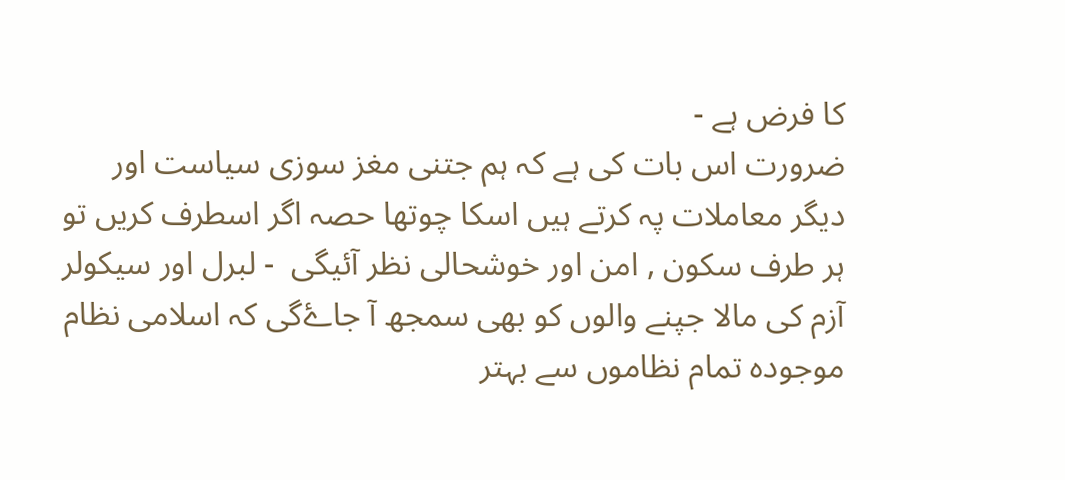کا فرض ہے -
ضرورت اس بات کی ہے کہ ہم جتنی مغز سوزی سیاست اور دیگر معاملات پہ کرتے ہیں اسکا چوتھا حصہ اگر اسطرف کریں تو ہر طرف سکون , امن اور خوشحالی نظر آئیگی  - لبرل اور سیکولر آزم کی مالا جپنے والوں کو بھی سمجھ آ جاۓگی کہ اسلامی نظام موجودہ تمام نظاموں سے بہتر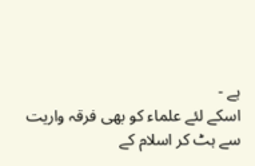ہے -
اسکے لئے علماء کو بھی فرقہ واریت سے ہٹ کر اسلام کے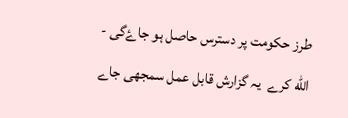طرز حکومت پر دسترس حاصل ہو جاۓگی -
الله کرے  یہ گزارش قابل عمل سمجھی جاے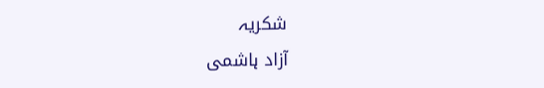شکریہ
آزاد ہاشمی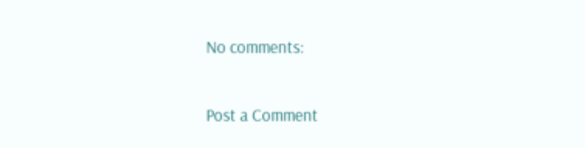No comments:

Post a Comment